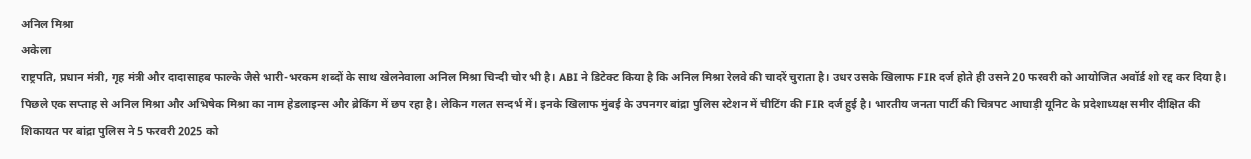अनिल मिश्रा
अकेला
राष्ट्रपति, प्रधान मंत्री, गृह मंत्री और दादासाहब फाल्के जैसे भारी-भरकम शब्दों के साथ खेलनेवाला अनिल मिश्रा चिन्दी चोर भी है। ABI ने डिटेक्ट किया है कि अनिल मिश्रा रेलवे की चादरें चुराता है। उधर उसके खिलाफ FIR दर्ज होते ही उसने 20 फरवरी को आयोजित अवॉर्ड शो रद्द कर दिया है।
पिछले एक सप्ताह से अनिल मिश्रा और अभिषेक मिश्रा का नाम हेडलाइन्स और ब्रेकिंग में छप रहा है। लेकिन गलत सन्दर्भ में। इनके खिलाफ मुंबई के उपनगर बांद्रा पुलिस स्टेशन में चीटिंग की FIR दर्ज हुई है। भारतीय जनता पार्टी की चित्रपट आघाड़ी यूनिट के प्रदेशाध्यक्ष समीर दीक्षित की शिकायत पर बांद्रा पुलिस ने 5 फरवरी 2025 को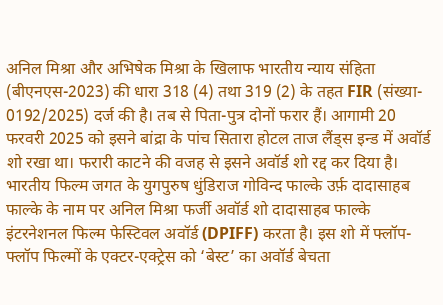अनिल मिश्रा और अभिषेक मिश्रा के खिलाफ भारतीय न्याय संहिता (बीएनएस-2023) की धारा 318 (4) तथा 319 (2) के तहत FIR (संख्या- 0192/2025) दर्ज की है। तब से पिता-पुत्र दोनों फरार हैं। आगामी 20 फरवरी 2025 को इसने बांद्रा के पांच सितारा होटल ताज लैंड्स इन्ड में अवॉर्ड शो रखा था। फरारी काटने की वजह से इसने अवॉर्ड शो रद्द कर दिया है।
भारतीय फिल्म जगत के युगपुरुष धुंडिराज गोविन्द फाल्के उर्फ़ दादासाहब फाल्के के नाम पर अनिल मिश्रा फर्जी अवॉर्ड शो दादासाहब फाल्के इंटरनेशनल फिल्म फेस्टिवल अवॉर्ड (DPIFF) करता है। इस शो में फ्लॉप-फ्लॉप फिल्मों के एक्टर-एक्ट्रेस को ‘बेस्ट’ का अवॉर्ड बेचता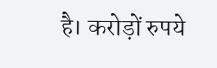है। करोड़ों रुपये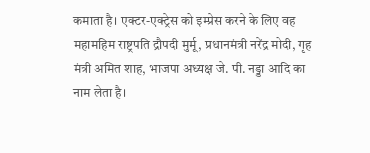कमाता है। एक्टर-एक्ट्रेस को इम्प्रेस करने के लिए वह महामहिम राष्ट्रपति द्रौपदी मुर्मू, प्रधानमंत्री नरेंद्र मोदी, गृह मंत्री अमित शाह, भाजपा अध्यक्ष जे. पी. नड्डा आदि का नाम लेता है।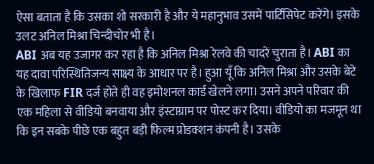ऐसा बताता है कि उसका शो सरकारी है और ये महानुभाव उसमें पार्टिसिपेट करेंगे। इसके उलट अनिल मिश्रा चिन्दीचोर भी है।
ABI अब यह उजागर कर रहा है कि अनिल मिश्रा रेलवे की चादरें चुराता है। ABI का यह दावा परिस्थितिजन्य साक्ष्य के आधार पर है। हुआ यूँ कि अनिल मिश्रा और उसके बेटे के खिलाफ FIR दर्ज होते ही वह इमोशनल कार्ड खेलने लगा। उसने अपने परिवार की एक महिला से वीडियो बनवाया और इंस्टाग्राम पर पोस्ट कर दिया। वीडियो का मजमून था कि इन सबके पीछे एक बहुत बड़ी फिल्म प्रोडक्शन कंपनी है। उसके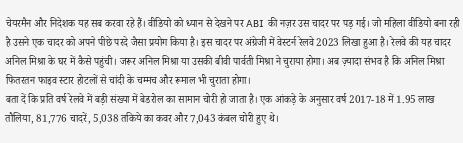चेयरमैन और निदेशक यह सब करवा रहे हैं। वीडियो को ध्यान से देखने पर ABI की नज़र उस चादर पर पड़ गई। जो महिला वीडियो बना रही है उसने एक चादर को अपने पीछे परदे जैसा प्रयोग किया है। इस चादर पर अंग्रेजी में वेस्टर्न रेलवे 2023 लिखा हुआ है। रेलवे की यह चादर अनिल मिश्रा के घर में कैसे पहुंची। जरूर अनिल मिश्रा या उसकी बीवी पार्वती मिश्रा ने चुराया होगा। अब ज़्यादा संभव है कि अनिल मिश्रा फितरतन फाइव स्टार होटलों से चांदी के चम्मच और रूमाल भी चुराता होगा।
बता दें कि प्रति वर्ष रेलवे में बड़ी संख्या में बेडरोल का सामान चोरी हो जाता है। एक आंकड़े के अनुसार वर्ष 2017-18 में 1.95 लाख तौलिया, 81,776 चादरें, 5,038 तकिये का कवर और 7,043 कंबल चोरी हुए थे।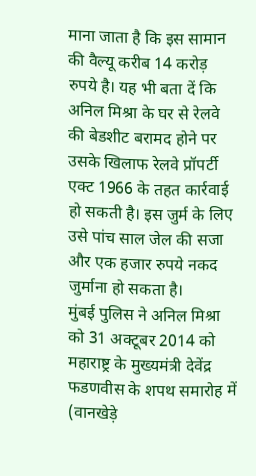माना जाता है कि इस सामान की वैल्यू करीब 14 करोड़ रुपये है। यह भी बता दें कि अनिल मिश्रा के घर से रेलवे की बेडशीट बरामद होने पर उसके खिलाफ रेलवे प्रॉपर्टी एक्ट 1966 के तहत कार्रवाई हो सकती है। इस जुर्म के लिए उसे पांच साल जेल की सजा और एक हजार रुपये नकद जुर्माना हो सकता है।
मुंबई पुलिस ने अनिल मिश्रा को 31 अक्टूबर 2014 को महाराष्ट्र के मुख्यमंत्री देवेंद्र फडणवीस के शपथ समारोह में (वानखेड़े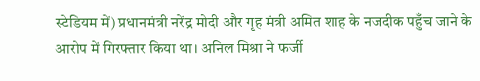स्टेडियम में) प्रधानमंत्री नरेंद्र मोदी और गृह मंत्री अमित शाह के नजदीक पहुँच जाने के आरोप में गिरफ्तार किया था। अनिल मिश्रा ने फर्जी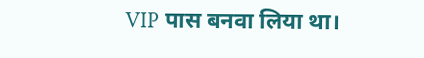VIP पास बनवा लिया था।